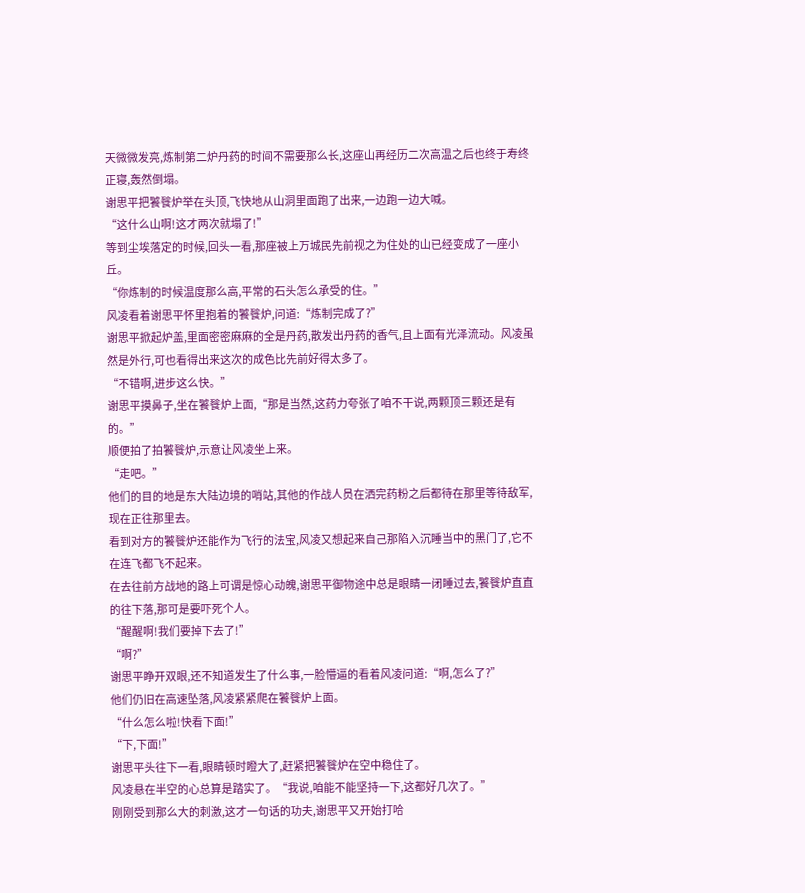天微微发亮,炼制第二炉丹药的时间不需要那么长,这座山再经历二次高温之后也终于寿终正寝,轰然倒塌。
谢思平把饕餮炉举在头顶,飞快地从山洞里面跑了出来,一边跑一边大喊。
“这什么山啊!这才两次就塌了!”
等到尘埃落定的时候,回头一看,那座被上万城民先前视之为住处的山已经变成了一座小丘。
“你炼制的时候温度那么高,平常的石头怎么承受的住。”
风凌看着谢思平怀里抱着的饕餮炉,问道:“炼制完成了?”
谢思平掀起炉盖,里面密密麻麻的全是丹药,散发出丹药的香气,且上面有光泽流动。风凌虽然是外行,可也看得出来这次的成色比先前好得太多了。
“不错啊,进步这么快。”
谢思平摸鼻子,坐在饕餮炉上面,“那是当然,这药力夸张了咱不干说,两颗顶三颗还是有的。”
顺便拍了拍饕餮炉,示意让风凌坐上来。
“走吧。”
他们的目的地是东大陆边境的哨站,其他的作战人员在洒完药粉之后都待在那里等待敌军,现在正往那里去。
看到对方的饕餮炉还能作为飞行的法宝,风凌又想起来自己那陷入沉睡当中的黑门了,它不在连飞都飞不起来。
在去往前方战地的路上可谓是惊心动魄,谢思平御物途中总是眼睛一闭睡过去,饕餮炉直直的往下落,那可是要吓死个人。
“醒醒啊!我们要掉下去了!”
“啊?”
谢思平睁开双眼,还不知道发生了什么事,一脸懵逼的看着风凌问道:“啊,怎么了?”
他们仍旧在高速坠落,风凌紧紧爬在饕餮炉上面。
“什么怎么啦!快看下面!”
“下,下面!”
谢思平头往下一看,眼睛顿时瞪大了,赶紧把饕餮炉在空中稳住了。
风凌悬在半空的心总算是踏实了。“我说,咱能不能坚持一下,这都好几次了。”
刚刚受到那么大的刺激,这才一句话的功夫,谢思平又开始打哈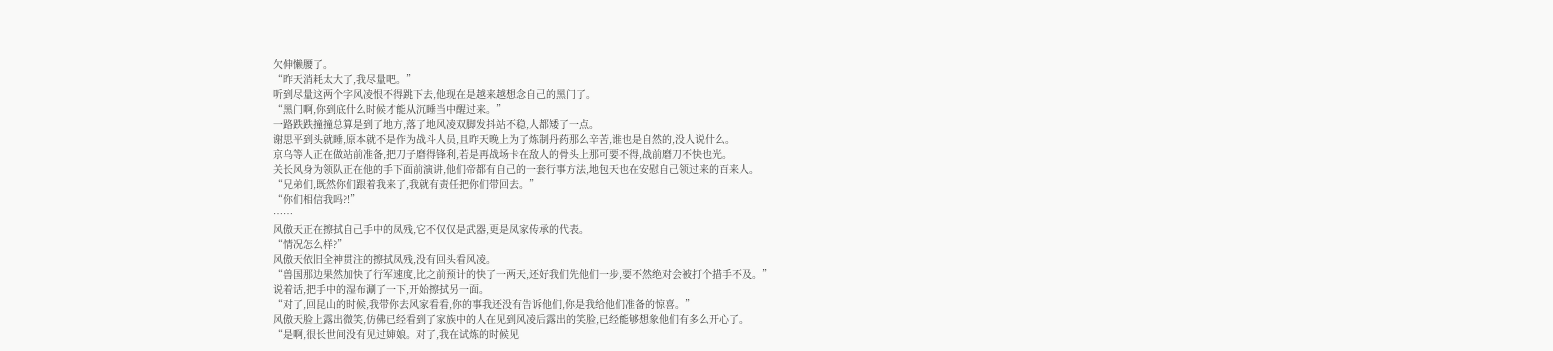欠伸懒腰了。
“昨天消耗太大了,我尽量吧。”
听到尽量这两个字风凌恨不得跳下去,他现在是越来越想念自己的黑门了。
“黑门啊,你到底什么时候才能从沉睡当中醒过来。”
一路跌跌撞撞总算是到了地方,落了地风凌双脚发抖站不稳,人都矮了一点。
谢思平到头就睡,原本就不是作为战斗人员,且昨天晚上为了炼制丹药那么辛苦,谁也是自然的,没人说什么。
京乌等人正在做站前准备,把刀子磨得锋利,若是再战场卡在敌人的骨头上那可要不得,战前磨刀不快也光。
关长风身为领队正在他的手下面前演讲,他们帝都有自己的一套行事方法,地包天也在安慰自己领过来的百来人。
“兄弟们,既然你们跟着我来了,我就有责任把你们带回去。”
“你们相信我吗?!”
……
风傲天正在擦拭自己手中的凤残,它不仅仅是武器,更是凤家传承的代表。
“情况怎么样?”
风傲天依旧全神贯注的擦拭凤残,没有回头看风凌。
“兽国那边果然加快了行军速度,比之前预计的快了一两天,还好我们先他们一步,要不然绝对会被打个措手不及。”
说着话,把手中的湿布涮了一下,开始擦拭另一面。
“对了,回昆山的时候,我带你去风家看看,你的事我还没有告诉他们,你是我给他们准备的惊喜。”
风傲天脸上露出微笑,仿佛已经看到了家族中的人在见到风凌后露出的笑脸,已经能够想象他们有多么开心了。
“是啊,很长世间没有见过婶娘。对了,我在试炼的时候见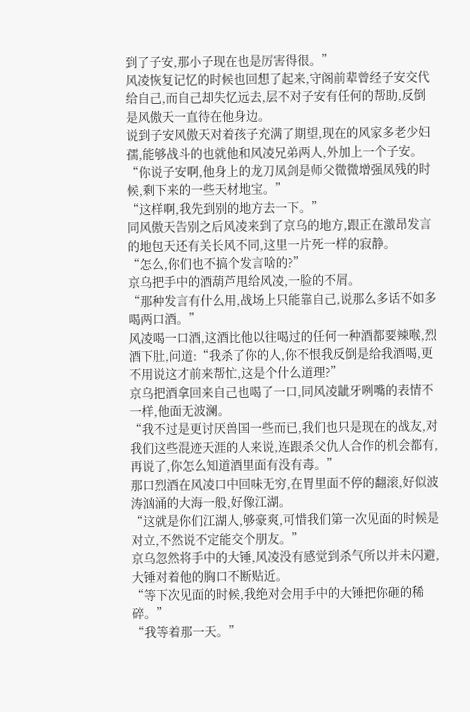到了子安,那小子现在也是厉害得很。”
风凌恢复记忆的时候也回想了起来,守阁前辈曾经子安交代给自己,而自己却失忆远去,层不对子安有任何的帮助,反倒是风傲天一直待在他身边。
说到子安风傲天对着孩子充满了期望,现在的风家多老少妇孺,能够战斗的也就他和风凌兄弟两人,外加上一个子安。
“你说子安啊,他身上的龙刀凤剑是师父微微增强凤残的时候,剩下来的一些天材地宝。”
“这样啊,我先到别的地方去一下。”
同风傲天告别之后风凌来到了京乌的地方,跟正在激昂发言的地包天还有关长风不同,这里一片死一样的寂静。
“怎么,你们也不搞个发言啥的?”
京乌把手中的酒葫芦甩给风凌,一脸的不屑。
“那种发言有什么用,战场上只能靠自己,说那么多话不如多喝两口酒。”
风凌喝一口酒,这酒比他以往喝过的任何一种酒都要辣喉,烈酒下肚,问道:“我杀了你的人,你不恨我反倒是给我酒喝,更不用说这才前来帮忙,这是个什么道理?”
京乌把酒拿回来自己也喝了一口,同风凌龇牙咧嘴的表情不一样,他面无波澜。
“我不过是更讨厌兽国一些而已,我们也只是现在的战友,对我们这些混迹天涯的人来说,连跟杀父仇人合作的机会都有,再说了,你怎么知道酒里面有没有毒。”
那口烈酒在风凌口中回味无穷,在胃里面不停的翻滚,好似波涛汹涌的大海一般,好像江湖。
“这就是你们江湖人,够豪爽,可惜我们第一次见面的时候是对立,不然说不定能交个朋友。”
京乌忽然将手中的大锤,风凌没有感觉到杀气所以并未闪避,大锤对着他的胸口不断贴近。
“等下次见面的时候,我绝对会用手中的大锤把你砸的稀碎。”
“我等着那一天。”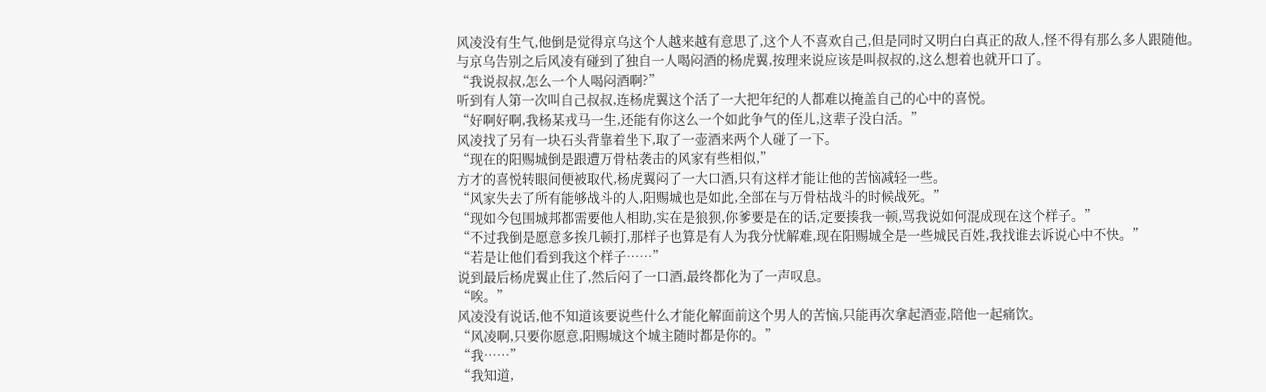风凌没有生气,他倒是觉得京乌这个人越来越有意思了,这个人不喜欢自己,但是同时又明白白真正的敌人,怪不得有那么多人跟随他。
与京乌告别之后风凌有碰到了独自一人喝闷酒的杨虎翼,按理来说应该是叫叔叔的,这么想着也就开口了。
“我说叔叔,怎么一个人喝闷酒啊?”
听到有人第一次叫自己叔叔,连杨虎翼这个活了一大把年纪的人都难以掩盖自己的心中的喜悦。
“好啊好啊,我杨某戎马一生,还能有你这么一个如此争气的侄儿,这辈子没白活。”
风凌找了另有一块石头背靠着坐下,取了一壶酒来两个人碰了一下。
“现在的阳赐城倒是跟遭万骨枯袭击的风家有些相似,”
方才的喜悦转眼间便被取代,杨虎翼闷了一大口酒,只有这样才能让他的苦恼减轻一些。
“风家失去了所有能够战斗的人,阳赐城也是如此,全部在与万骨枯战斗的时候战死。”
“现如今包围城邦都需要他人相助,实在是狼狈,你爹要是在的话,定要揍我一顿,骂我说如何混成现在这个样子。”
“不过我倒是愿意多挨几顿打,那样子也算是有人为我分忧解难,现在阳赐城全是一些城民百姓,我找谁去诉说心中不快。”
“若是让他们看到我这个样子……”
说到最后杨虎翼止住了,然后闷了一口酒,最终都化为了一声叹息。
“唉。”
风凌没有说话,他不知道该要说些什么才能化解面前这个男人的苦恼,只能再次拿起酒壶,陪他一起痛饮。
“风凌啊,只要你愿意,阳赐城这个城主随时都是你的。”
“我……”
“我知道,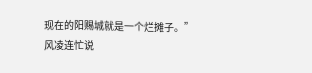现在的阳赐城就是一个烂摊子。”
风凌连忙说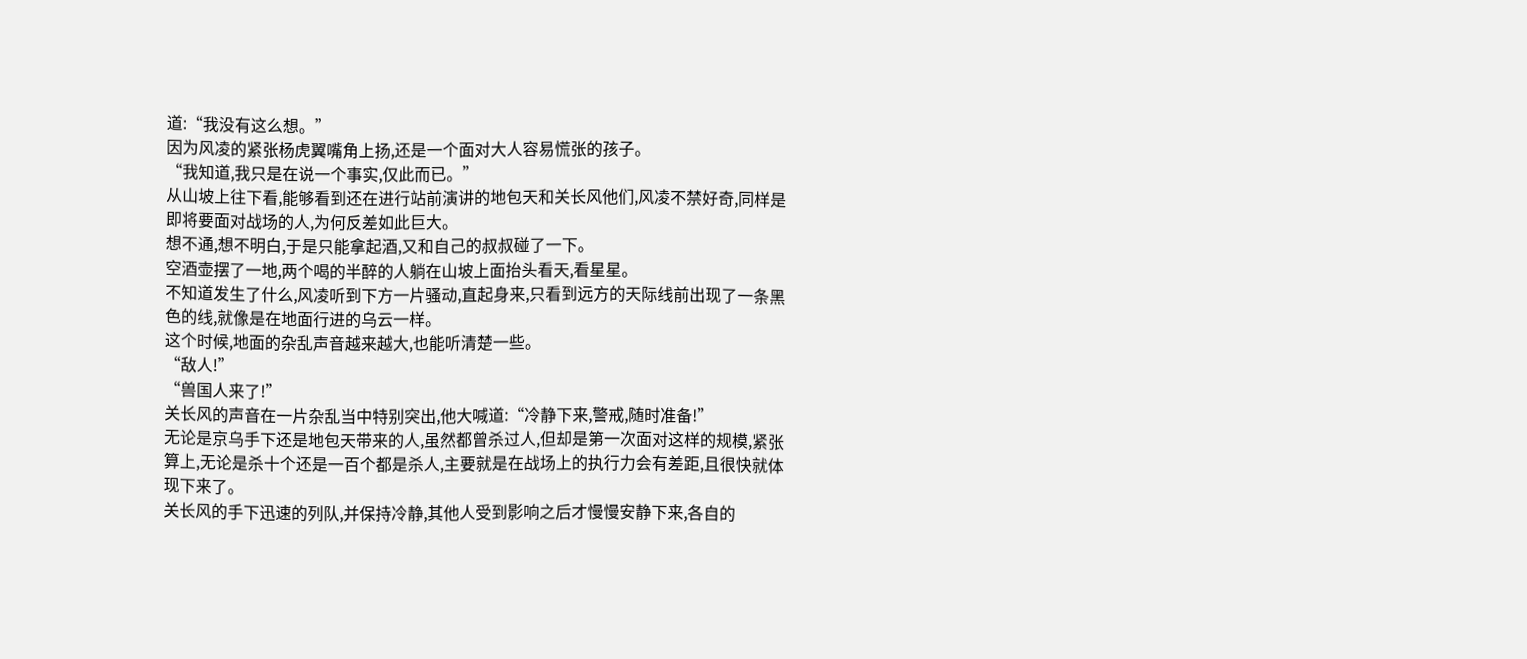道:“我没有这么想。”
因为风凌的紧张杨虎翼嘴角上扬,还是一个面对大人容易慌张的孩子。
“我知道,我只是在说一个事实,仅此而已。”
从山坡上往下看,能够看到还在进行站前演讲的地包天和关长风他们,风凌不禁好奇,同样是即将要面对战场的人,为何反差如此巨大。
想不通,想不明白,于是只能拿起酒,又和自己的叔叔碰了一下。
空酒壶摆了一地,两个喝的半醉的人躺在山坡上面抬头看天,看星星。
不知道发生了什么,风凌听到下方一片骚动,直起身来,只看到远方的天际线前出现了一条黑色的线,就像是在地面行进的乌云一样。
这个时候,地面的杂乱声音越来越大,也能听清楚一些。
“敌人!”
“兽国人来了!”
关长风的声音在一片杂乱当中特别突出,他大喊道:“冷静下来,警戒,随时准备!”
无论是京乌手下还是地包天带来的人,虽然都曾杀过人,但却是第一次面对这样的规模,紧张算上,无论是杀十个还是一百个都是杀人,主要就是在战场上的执行力会有差距,且很快就体现下来了。
关长风的手下迅速的列队,并保持冷静,其他人受到影响之后才慢慢安静下来,各自的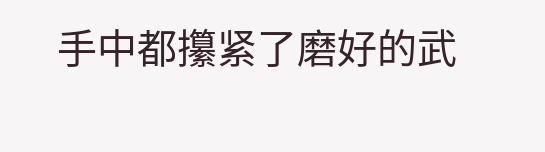手中都攥紧了磨好的武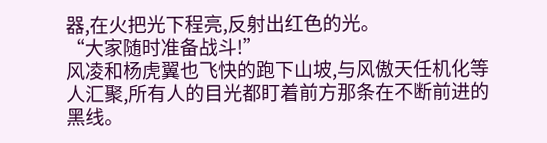器,在火把光下程亮,反射出红色的光。
“大家随时准备战斗!”
风凌和杨虎翼也飞快的跑下山坡,与风傲天任机化等人汇聚,所有人的目光都盯着前方那条在不断前进的黑线。